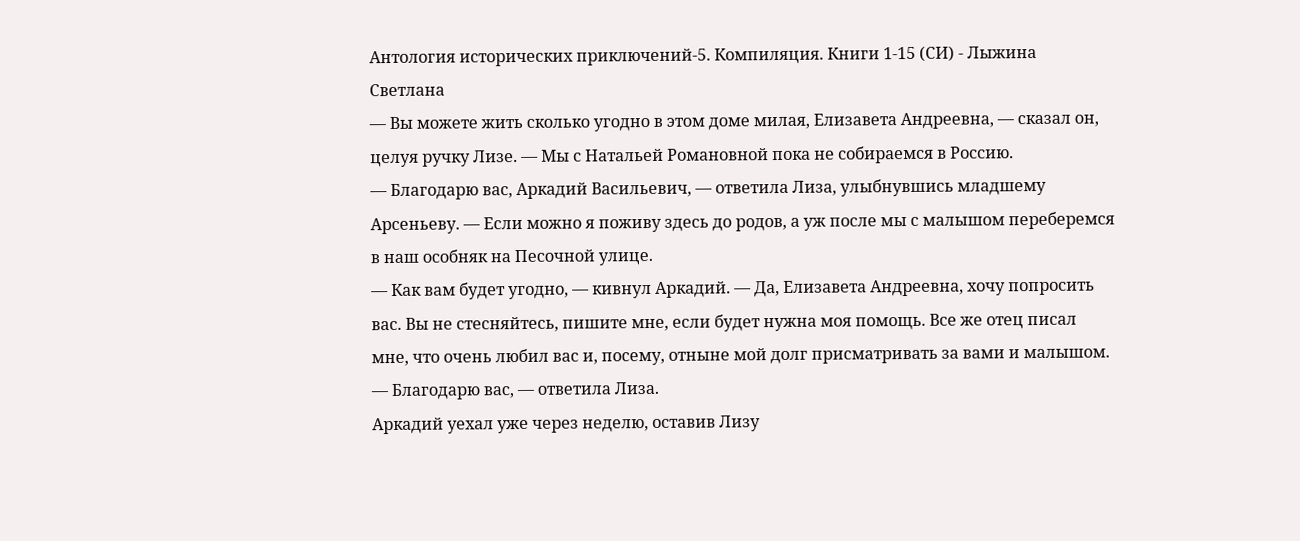Антология исторических приключений-5. Компиляция. Книги 1-15 (СИ) - Лыжина Светлана
— Вы можете жить сколько угодно в этом доме милая, Елизавета Андреевна, — сказал он, целуя ручку Лизе. — Мы с Натальей Романовной пока не собираемся в Россию.
— Благодарю вас, Аркадий Васильевич, — ответила Лиза, улыбнувшись младшему Арсеньеву. — Если можно я поживу здесь до родов, а уж после мы с малышом переберемся в наш особняк на Песочной улице.
— Как вам будет угодно, — кивнул Аркадий. — Да, Елизавета Андреевна, хочу попросить вас. Вы не стесняйтесь, пишите мне, если будет нужна моя помощь. Все же отец писал мне, что очень любил вас и, посему, отныне мой долг присматривать за вами и малышом.
— Благодарю вас, — ответила Лиза.
Аркадий уехал уже через неделю, оставив Лизу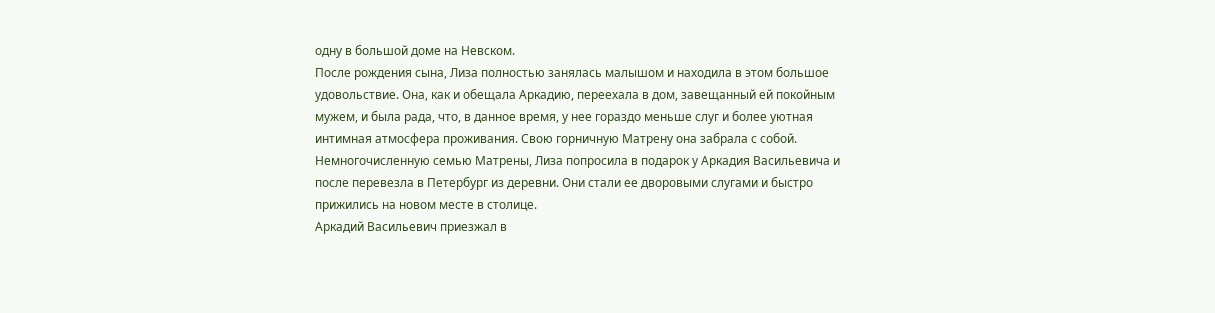одну в большой доме на Невском.
После рождения сына, Лиза полностью занялась малышом и находила в этом большое удовольствие. Она, как и обещала Аркадию, переехала в дом, завещанный ей покойным мужем, и была рада, что, в данное время, у нее гораздо меньше слуг и более уютная интимная атмосфера проживания. Свою горничную Матрену она забрала с собой. Немногочисленную семью Матрены, Лиза попросила в подарок у Аркадия Васильевича и после перевезла в Петербург из деревни. Они стали ее дворовыми слугами и быстро прижились на новом месте в столице.
Аркадий Васильевич приезжал в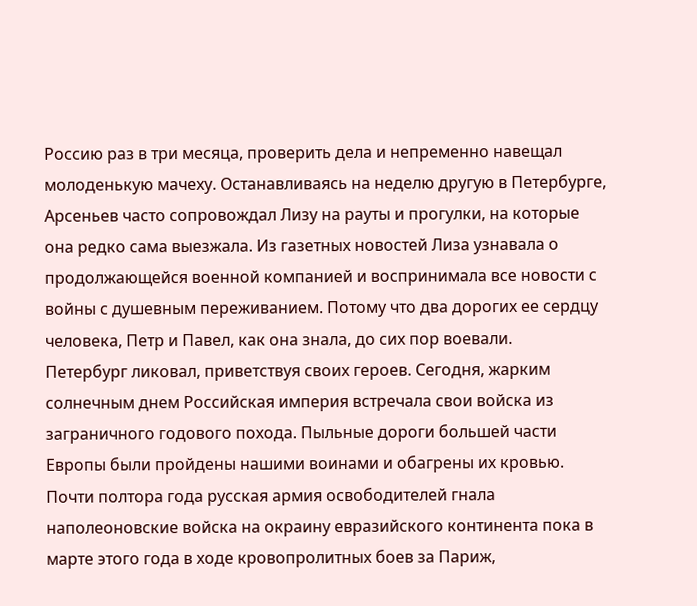Россию раз в три месяца, проверить дела и непременно навещал молоденькую мачеху. Останавливаясь на неделю другую в Петербурге, Арсеньев часто сопровождал Лизу на рауты и прогулки, на которые она редко сама выезжала. Из газетных новостей Лиза узнавала о продолжающейся военной компанией и воспринимала все новости с войны с душевным переживанием. Потому что два дорогих ее сердцу человека, Петр и Павел, как она знала, до сих пор воевали.
Петербург ликовал, приветствуя своих героев. Сегодня, жарким солнечным днем Российская империя встречала свои войска из заграничного годового похода. Пыльные дороги большей части Европы были пройдены нашими воинами и обагрены их кровью. Почти полтора года русская армия освободителей гнала наполеоновские войска на окраину евразийского континента пока в марте этого года в ходе кровопролитных боев за Париж,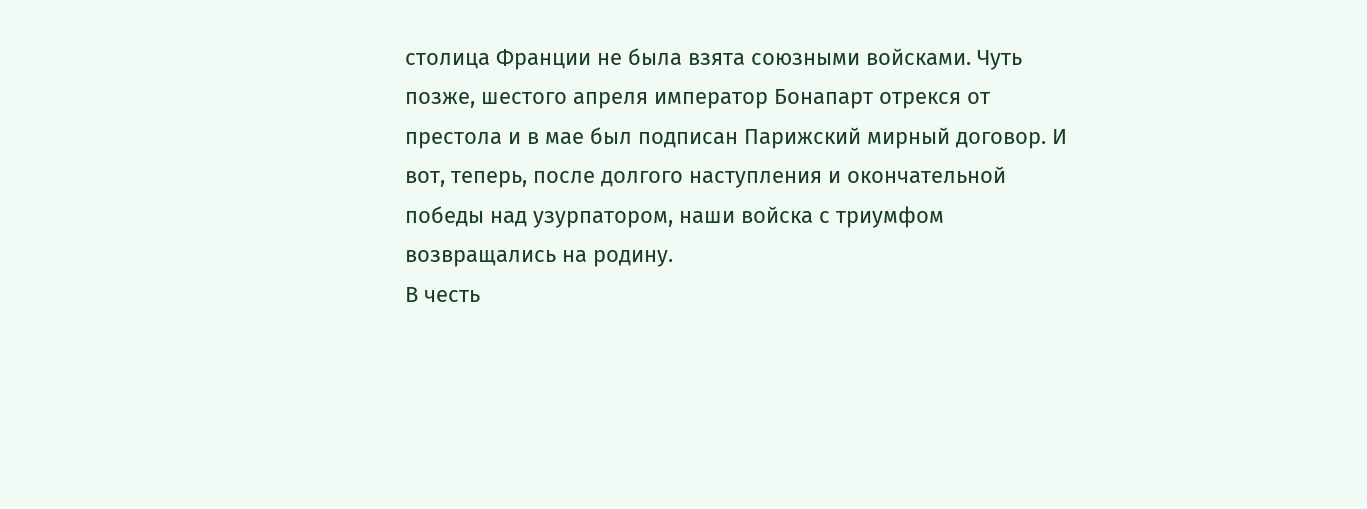столица Франции не была взята союзными войсками. Чуть позже, шестого апреля император Бонапарт отрекся от престола и в мае был подписан Парижский мирный договор. И вот, теперь, после долгого наступления и окончательной победы над узурпатором, наши войска с триумфом возвращались на родину.
В честь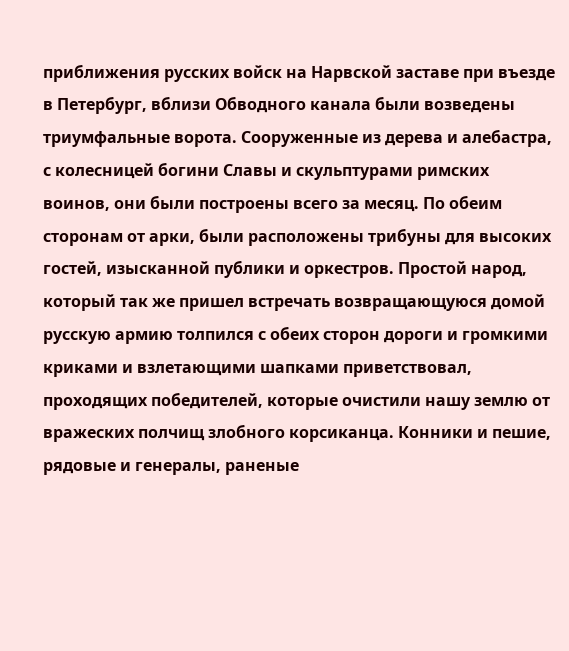приближения русских войск на Нарвской заставе при въезде в Петербург, вблизи Обводного канала были возведены триумфальные ворота. Сооруженные из дерева и алебастра, с колесницей богини Славы и скульптурами римских воинов, они были построены всего за месяц. По обеим сторонам от арки, были расположены трибуны для высоких гостей, изысканной публики и оркестров. Простой народ, который так же пришел встречать возвращающуюся домой русскую армию толпился с обеих сторон дороги и громкими криками и взлетающими шапками приветствовал, проходящих победителей, которые очистили нашу землю от вражеских полчищ злобного корсиканца. Конники и пешие, рядовые и генералы, раненые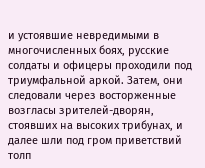и устоявшие невредимыми в многочисленных боях, русские солдаты и офицеры проходили под триумфальной аркой. Затем, они следовали через восторженные возгласы зрителей-дворян, стоявших на высоких трибунах, и далее шли под гром приветствий толп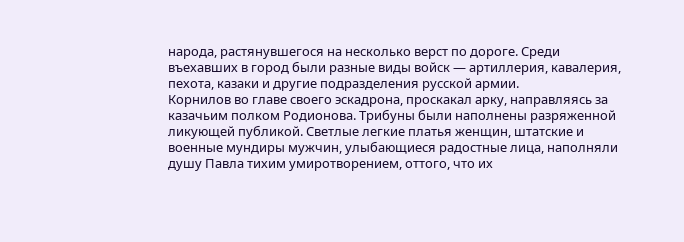народа, растянувшегося на несколько верст по дороге. Среди въехавших в город были разные виды войск — артиллерия, кавалерия, пехота, казаки и другие подразделения русской армии.
Корнилов во главе своего эскадрона, проскакал арку, направляясь за казачьим полком Родионова. Трибуны были наполнены разряженной ликующей публикой. Светлые легкие платья женщин, штатские и военные мундиры мужчин, улыбающиеся радостные лица, наполняли душу Павла тихим умиротворением, оттого, что их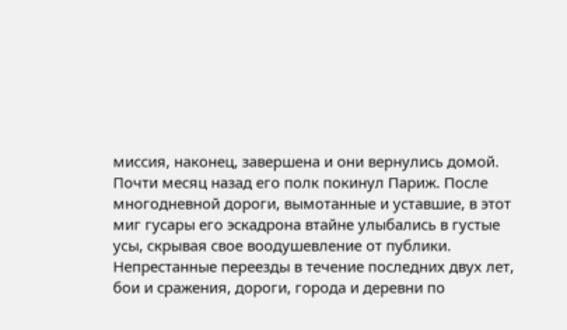миссия, наконец, завершена и они вернулись домой. Почти месяц назад его полк покинул Париж. После многодневной дороги, вымотанные и уставшие, в этот миг гусары его эскадрона втайне улыбались в густые усы, скрывая свое воодушевление от публики.
Непрестанные переезды в течение последних двух лет, бои и сражения, дороги, города и деревни по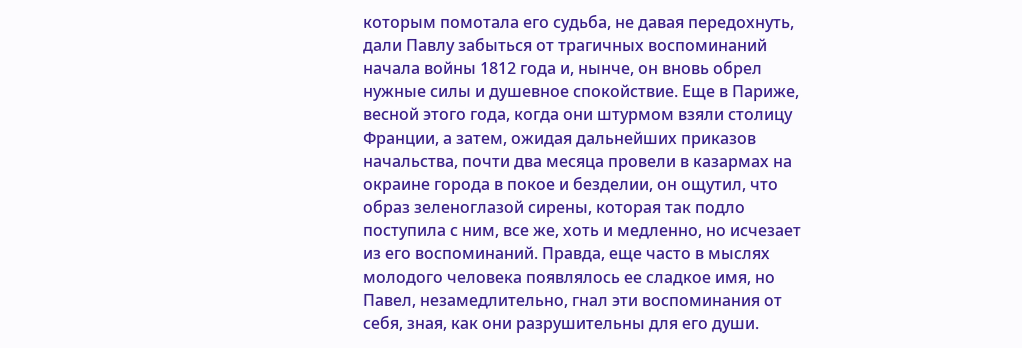которым помотала его судьба, не давая передохнуть, дали Павлу забыться от трагичных воспоминаний начала войны 1812 года и, нынче, он вновь обрел нужные силы и душевное спокойствие. Еще в Париже, весной этого года, когда они штурмом взяли столицу Франции, а затем, ожидая дальнейших приказов начальства, почти два месяца провели в казармах на окраине города в покое и безделии, он ощутил, что образ зеленоглазой сирены, которая так подло поступила с ним, все же, хоть и медленно, но исчезает из его воспоминаний. Правда, еще часто в мыслях молодого человека появлялось ее сладкое имя, но Павел, незамедлительно, гнал эти воспоминания от себя, зная, как они разрушительны для его души.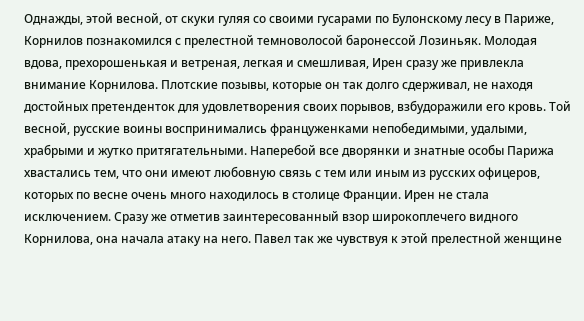Однажды, этой весной, от скуки гуляя со своими гусарами по Булонскому лесу в Париже, Корнилов познакомился с прелестной темноволосой баронессой Лозиньяк. Молодая вдова, прехорошенькая и ветреная, легкая и смешливая, Ирен сразу же привлекла внимание Корнилова. Плотские позывы, которые он так долго сдерживал, не находя достойных претенденток для удовлетворения своих порывов, взбудоражили его кровь. Той весной, русские воины воспринимались француженками непобедимыми, удалыми, храбрыми и жутко притягательными. Наперебой все дворянки и знатные особы Парижа хвастались тем, что они имеют любовную связь с тем или иным из русских офицеров, которых по весне очень много находилось в столице Франции. Ирен не стала исключением. Сразу же отметив заинтересованный взор широкоплечего видного Корнилова, она начала атаку на него. Павел так же чувствуя к этой прелестной женщине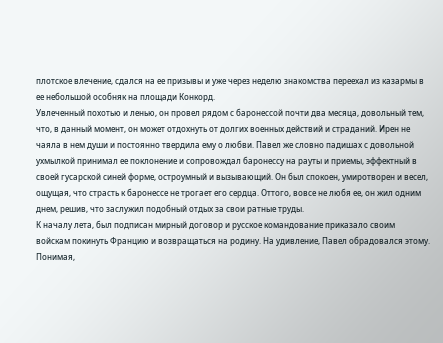плотское влечение, сдался на ее призывы и уже через неделю знакомства переехал из казармы в ее небольшой особняк на площади Конкорд.
Увлеченный похотью и ленью, он провел рядом с баронессой почти два месяца, довольный тем, что, в данный момент, он может отдохнуть от долгих военных действий и страданий. Ирен не чаяла в нем души и постоянно твердила ему о любви. Павел же словно падишах с довольной ухмылкой принимал ее поклонение и сопровождал баронессу на рауты и приемы, эффектный в своей гусарской синей форме, остроумный и вызывающий. Он был спокоен, умиротворен и весел, ощущая, что страсть к баронессе не трогает его сердца. Оттого, вовсе не любя ее, он жил одним днем, решив, что заслужил подобный отдых за свои ратные труды.
К началу лета, был подписан мирный договор и русское командование приказало своим войскам покинуть Францию и возвращаться на родину. На удивление, Павел обрадовался этому. Понимая,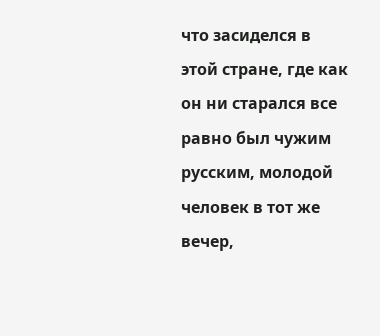что засиделся в этой стране, где как он ни старался все равно был чужим русским, молодой человек в тот же вечер,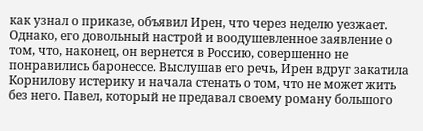как узнал о приказе, объявил Ирен, что через неделю уезжает. Однако, его довольный настрой и воодушевленное заявление о том, что, наконец, он вернется в Россию, совершенно не понравились баронессе. Выслушав его речь, Ирен вдруг закатила Корнилову истерику и начала стенать о том, что не может жить без него. Павел, который не предавал своему роману большого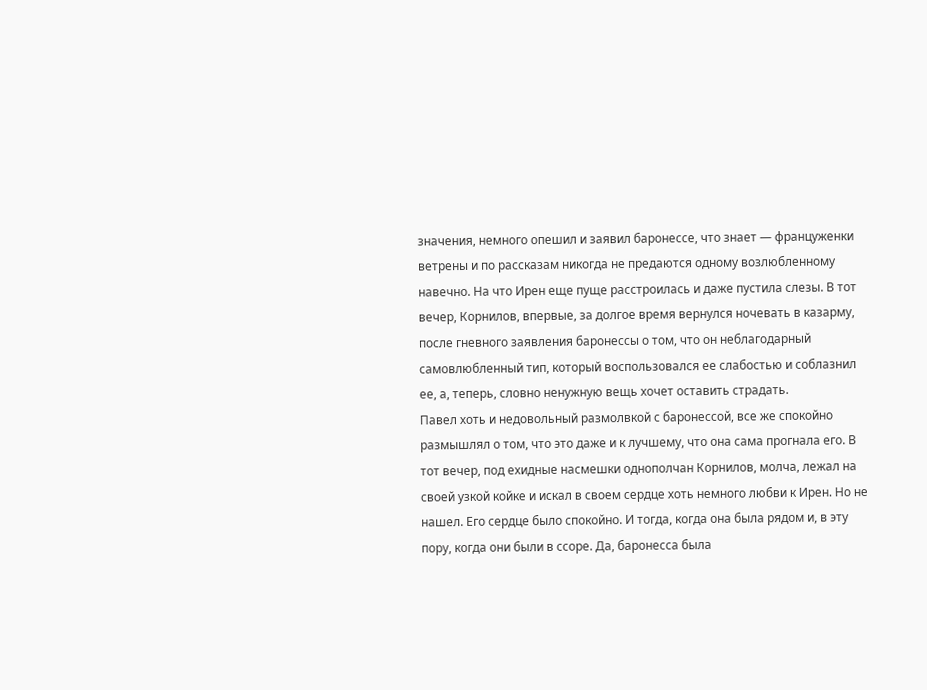значения, немного опешил и заявил баронессе, что знает — француженки ветрены и по рассказам никогда не предаются одному возлюбленному навечно. На что Ирен еще пуще расстроилась и даже пустила слезы. В тот вечер, Корнилов, впервые, за долгое время вернулся ночевать в казарму, после гневного заявления баронессы о том, что он неблагодарный самовлюбленный тип, который воспользовался ее слабостью и соблазнил ее, а, теперь, словно ненужную вещь хочет оставить страдать.
Павел хоть и недовольный размолвкой с баронессой, все же спокойно размышлял о том, что это даже и к лучшему, что она сама прогнала его. В тот вечер, под ехидные насмешки однополчан Корнилов, молча, лежал на своей узкой койке и искал в своем сердце хоть немного любви к Ирен. Но не нашел. Его сердце было спокойно. И тогда, когда она была рядом и, в эту пору, когда они были в ссоре. Да, баронесса была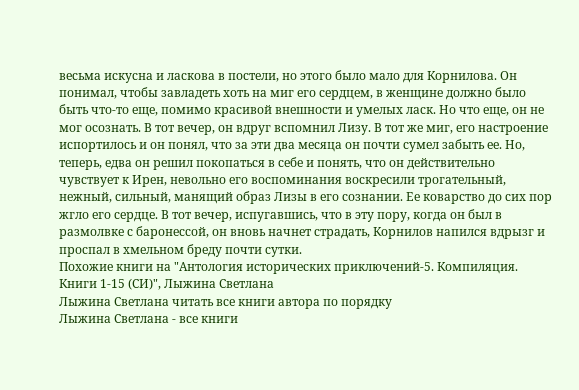весьма искусна и ласкова в постели, но этого было мало для Корнилова. Он понимал, чтобы завладеть хоть на миг его сердцем, в женщине должно было быть что-то еще, помимо красивой внешности и умелых ласк. Но что еще, он не мог осознать. В тот вечер, он вдруг вспомнил Лизу. В тот же миг, его настроение испортилось и он понял, что за эти два месяца он почти сумел забыть ее. Но, теперь, едва он решил покопаться в себе и понять, что он действительно чувствует к Ирен, невольно его воспоминания воскресили трогательный, нежный, сильный, манящий образ Лизы в его сознании. Ее коварство до сих пор жгло его сердце. В тот вечер, испугавшись, что в эту пору, когда он был в размолвке с баронессой, он вновь начнет страдать, Корнилов напился вдрызг и проспал в хмельном бреду почти сутки.
Похожие книги на "Антология исторических приключений-5. Компиляция. Книги 1-15 (СИ)", Лыжина Светлана
Лыжина Светлана читать все книги автора по порядку
Лыжина Светлана - все книги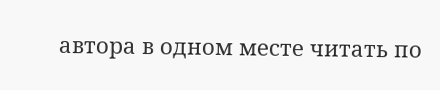автора в одном месте читать по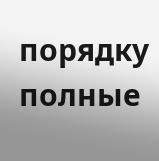порядку полные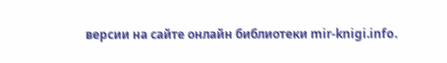версии на сайте онлайн библиотеки mir-knigi.info.